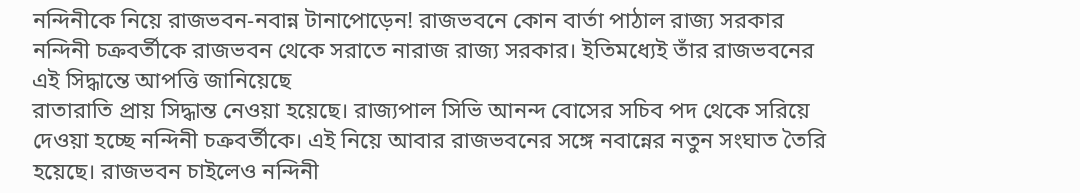নন্দিনীকে নিয়ে রাজভবন-নবান্ন টানাপোড়েন! রাজভবনে কোন বার্তা পাঠাল রাজ্য সরকার
নন্দিনী চক্রবর্তীকে রাজভবন থেকে সরাতে নারাজ রাজ্য সরকার। ইতিমধ্যেই তাঁর রাজভবনের এই সিদ্ধান্তে আপত্তি জানিয়েছে
রাতারাতি প্রায় সিদ্ধান্ত নেওয়া হয়েছে। রাজ্যপাল সিভি আনন্দ বোসের সচিব পদ থেকে সরিয়ে দেওয়া হচ্ছে নন্দিনী চক্রবর্তীকে। এই নিয়ে আবার রাজভবনের সঙ্গে নবান্নের নতুন সংঘাত তৈরি হয়েছে। রাজভবন চাইলেও নন্দিনী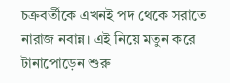চক্রবর্তীকে এখনই পদ থেকে সরাতে নারাজ নবান্ন। এই নিয়ে মতুন করে টানাপোড়েন শুরু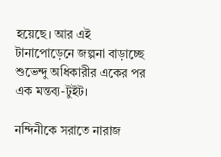হয়েছে। আর এই টানাপোড়েনে জল্পনা বাড়াচ্ছে শুভেন্দু অধিকারীর একের পর এক মন্তব্য-টুইট।

নন্দিনীকে সরাতে নারাজ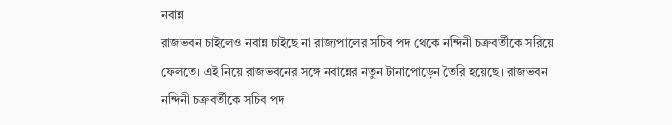নবান্ন
রাজভবন চাইলেও নবান্ন চাইছে না রাজ্যপালের সচিব পদ থেকে নন্দিনী চক্রবর্তীকে সরিয়ে ফেলতে। এই নিয়ে রাজভবনের সঙ্গে নবান্নের নতুন টানাপোড়েন তৈরি হয়েছে। রাজভবন নন্দিনী চক্রবর্তীকে সচিব পদ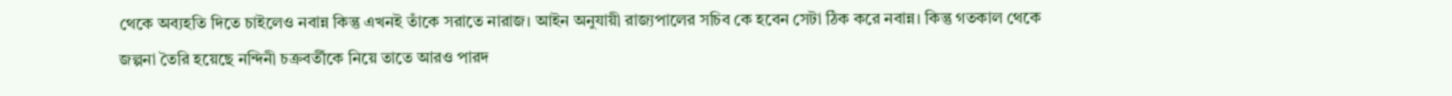থেকে অব্যহতি দিতে চাইলেও নবান্ন কিন্তু এখনই তাঁকে সরাতে নারাজ। আইন অনুযায়ী রাজ্যপালের সচিব কে হবেন সেটা ঠিক করে নবান্ন। কিন্তু গতকাল থেকে জল্পনা তৈরি হয়েছে নন্দিনী চক্রবর্তীকে নিয়ে তাতে আরও পারদ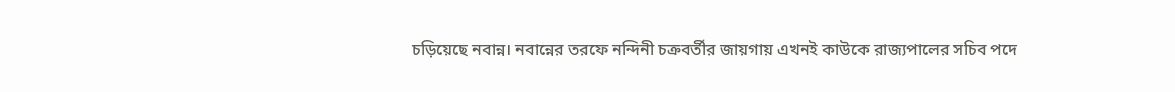চড়িয়েছে নবান্ন। নবান্নের তরফে নন্দিনী চক্রবর্তীর জায়গায় এখনই কাউকে রাজ্যপালের সচিব পদে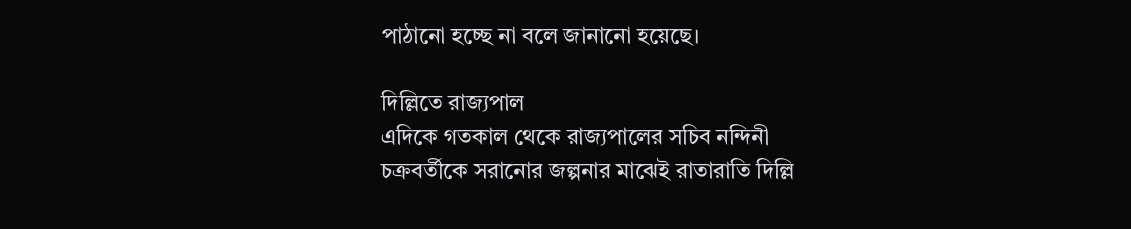পাঠানো হচ্ছে না বলে জানানো হয়েছে।

দিল্লিতে রাজ্যপাল
এদিকে গতকাল থেকে রাজ্যপালের সচিব নন্দিনী চক্রবর্তীকে সরানোর জল্পনার মাঝেই রাতারাতি দিল্লি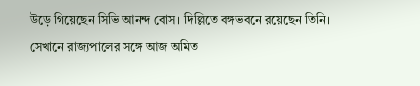উড়ে গিয়েছেন সিভি আনন্দ বোস। দিল্লিতে বঙ্গভবনে রয়েছেন তিনি। সেখানে রাজ্যপালের সঙ্গে আজ অমিত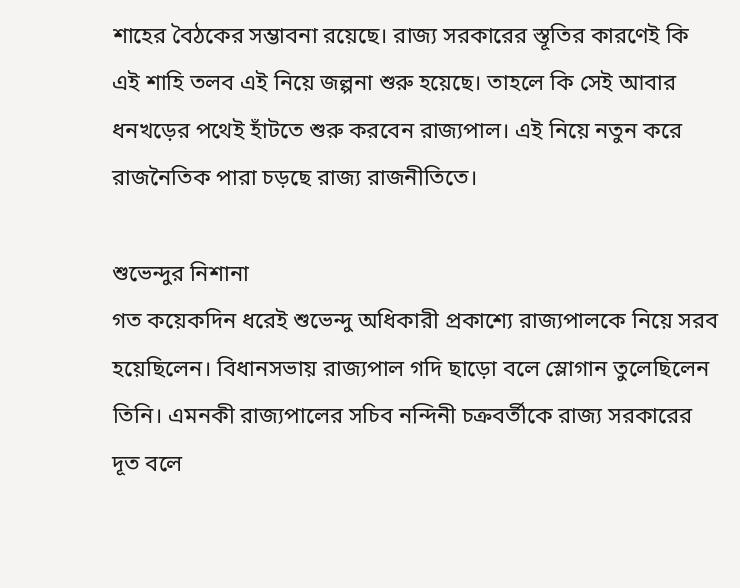শাহের বৈঠকের সম্ভাবনা রয়েছে। রাজ্য সরকারের স্তূতির কারণেই কি এই শাহি তলব এই নিয়ে জল্পনা শুরু হয়েছে। তাহলে কি সেই আবার ধনখড়ের পথেই হাঁটতে শুরু করবেন রাজ্যপাল। এই নিয়ে নতুন করে রাজনৈতিক পারা চড়ছে রাজ্য রাজনীতিতে।

শুভেন্দুর নিশানা
গত কয়েকদিন ধরেই শুভেন্দু অধিকারী প্রকাশ্যে রাজ্যপালকে নিয়ে সরব হয়েছিলেন। বিধানসভায় রাজ্যপাল গদি ছাড়ো বলে স্লোগান তুলেছিলেন তিনি। এমনকী রাজ্যপালের সচিব নন্দিনী চক্রবর্তীকে রাজ্য সরকারের দূত বলে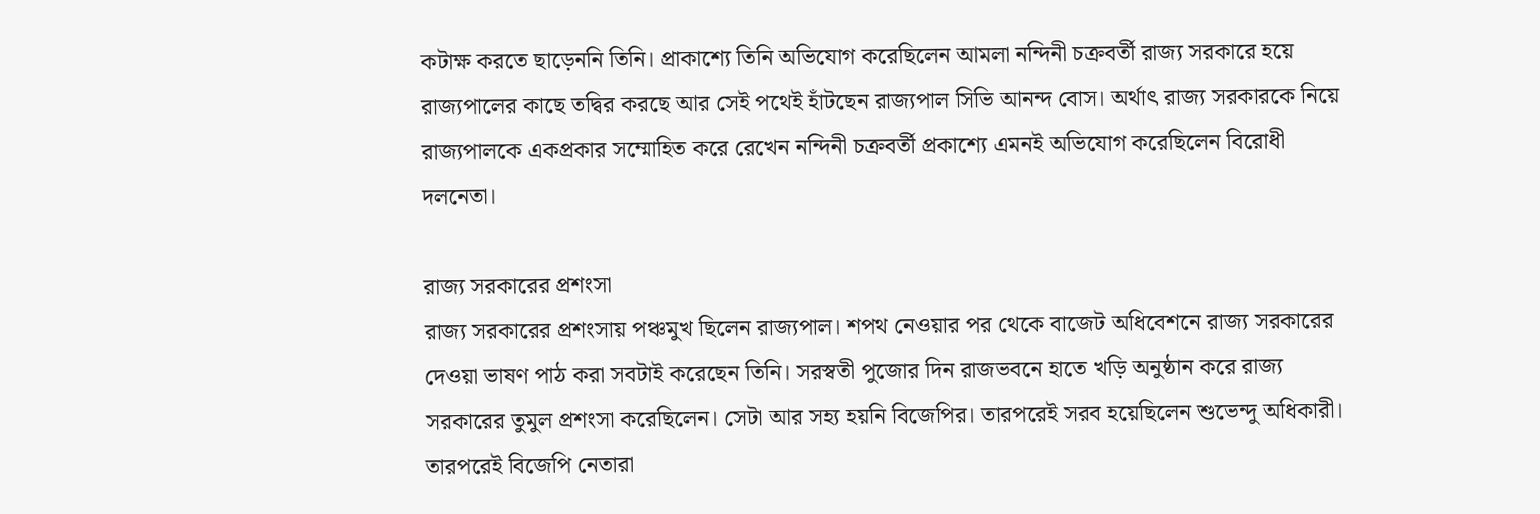কটাক্ষ করতে ছাড়েননি তিনি। প্রাকাশ্যে তিনি অভিযোগ করেছিলেন আমলা নন্দিনী চক্রবর্তী রাজ্য সরকারে হয়ে রাজ্যপালের কাছে তদ্বির করছে আর সেই পথেই হাঁটছেন রাজ্যপাল সিভি আনন্দ বোস। অর্থাৎ রাজ্য সরকারকে নিয়ে রাজ্যপালকে একপ্রকার সম্মোহিত করে রেখেন নন্দিনী চক্রবর্তী প্রকাশ্যে এমনই অভিযোগ করেছিলেন বিরোধী দলনেতা।

রাজ্য সরকারের প্রশংসা
রাজ্য সরকারের প্রশংসায় পঞ্চমুখ ছিলেন রাজ্যপাল। শপথ নেওয়ার পর থেকে বাজেট অধিবেশনে রাজ্য সরকারের দেওয়া ভাষণ পাঠ করা সবটাই করেছেন তিনি। সরস্বতী পুজোর দিন রাজভবনে হাতে খড়ি অনুষ্ঠান করে রাজ্য সরকারের তুমুল প্রশংসা করেছিলেন। সেটা আর সহ্য হয়নি বিজেপির। তারপরেই সরব হয়েছিলেন শুভেন্দু অধিকারী। তারপরেই বিজেপি নেতারা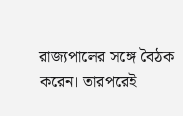রাজ্যপালের সঙ্গে বৈঠক করেন। তারপরেই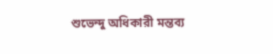শুভেন্দু অধিকারী মন্তব্য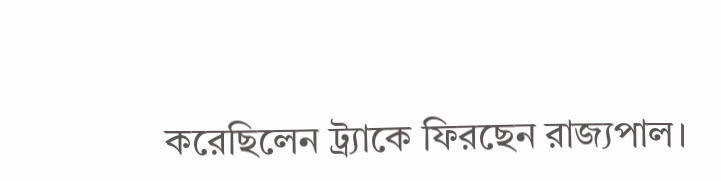করেছিলেন ট্র্যাকে ফিরছেন রাজ্যপাল।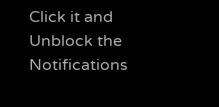Click it and Unblock the Notifications